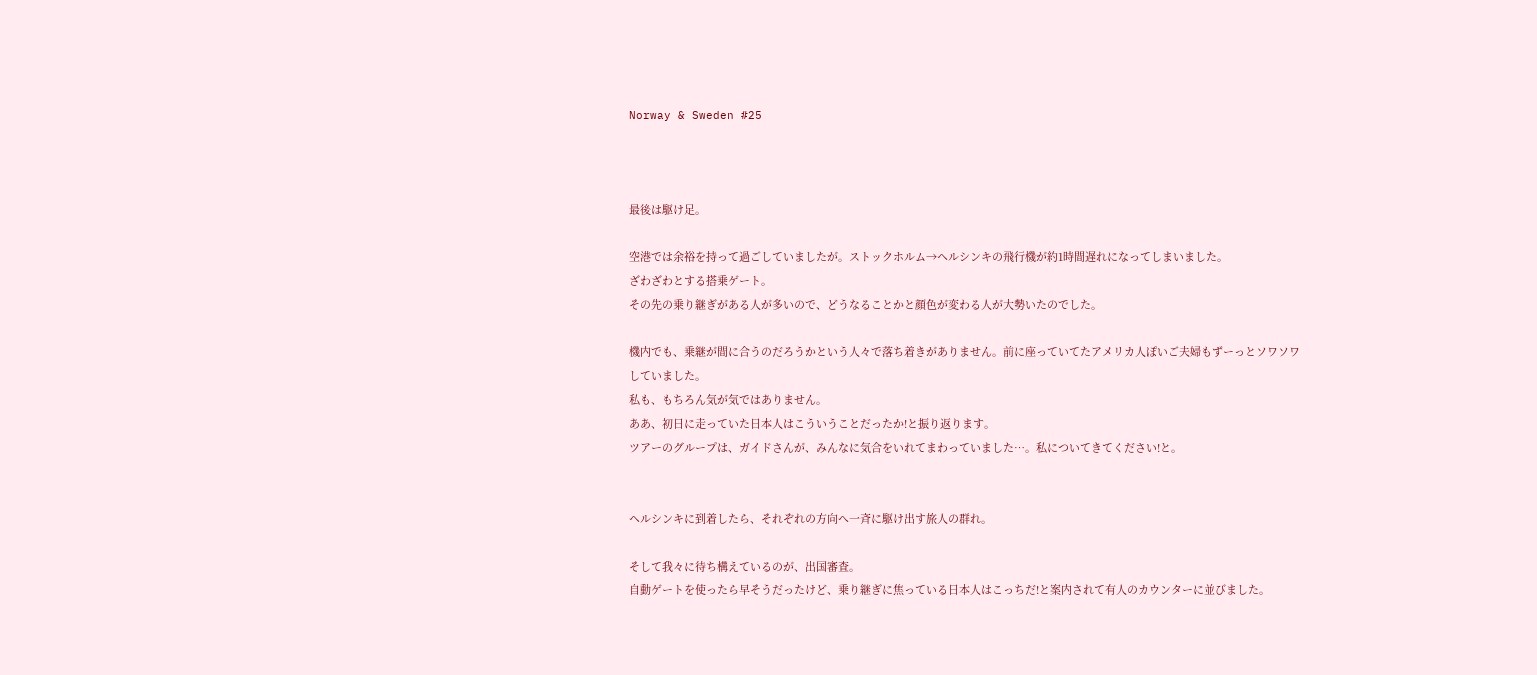Norway & Sweden #25



最後は駆け足。

空港では余裕を持って過ごしていましたが。ストックホルム→ヘルシンキの飛行機が約1時間遅れになってしまいました。
ざわざわとする搭乗ゲート。
その先の乗り継ぎがある人が多いので、どうなることかと顔色が変わる人が大勢いたのでした。

機内でも、乗継が間に合うのだろうかという人々で落ち着きがありません。前に座っていてたアメリカ人ぽいご夫婦もずーっとソワソワしていました。
私も、もちろん気が気ではありません。
ああ、初日に走っていた日本人はこういうことだったか!と振り返ります。
ツアーのグループは、ガイドさんが、みんなに気合をいれてまわっていました…。私についてきてください!と。


ヘルシンキに到着したら、それぞれの方向へ一斉に駆け出す旅人の群れ。

そして我々に待ち構えているのが、出国審査。
自動ゲートを使ったら早そうだったけど、乗り継ぎに焦っている日本人はこっちだ!と案内されて有人のカウンターに並びました。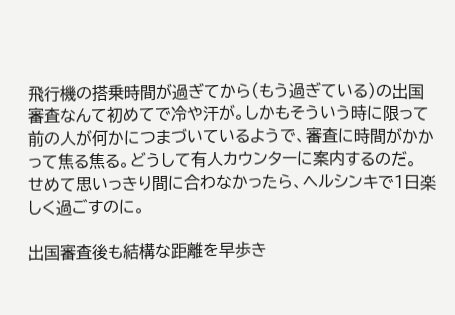飛行機の搭乗時間が過ぎてから(もう過ぎている)の出国審査なんて初めてで冷や汗が。しかもそういう時に限って前の人が何かにつまづいているようで、審査に時間がかかって焦る焦る。どうして有人カウンターに案内するのだ。
せめて思いっきり間に合わなかったら、ヘルシンキで1日楽しく過ごすのに。

出国審査後も結構な距離を早歩き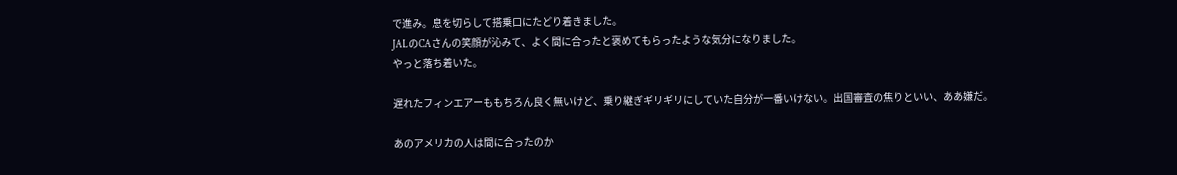で進み。息を切らして搭乗口にたどり着きました。
JALのCAさんの笑顔が沁みて、よく間に合ったと褒めてもらったような気分になりました。
やっと落ち着いた。

遅れたフィンエアーももちろん良く無いけど、乗り継ぎギリギリにしていた自分が一番いけない。出国審査の焦りといい、ああ嫌だ。

あのアメリカの人は間に合ったのか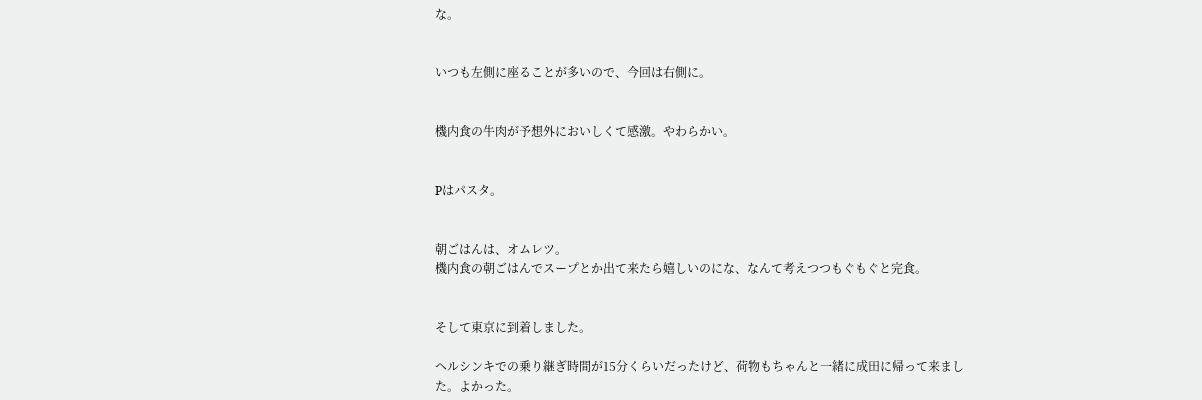な。


いつも左側に座ることが多いので、今回は右側に。


機内食の牛肉が予想外においしくて感激。やわらかい。


Pはパスタ。


朝ごはんは、オムレツ。
機内食の朝ごはんでスープとか出て来たら嬉しいのにな、なんて考えつつもぐもぐと完食。


そして東京に到着しました。

ヘルシンキでの乗り継ぎ時間が15分くらいだったけど、荷物もちゃんと一緒に成田に帰って来ました。よかった。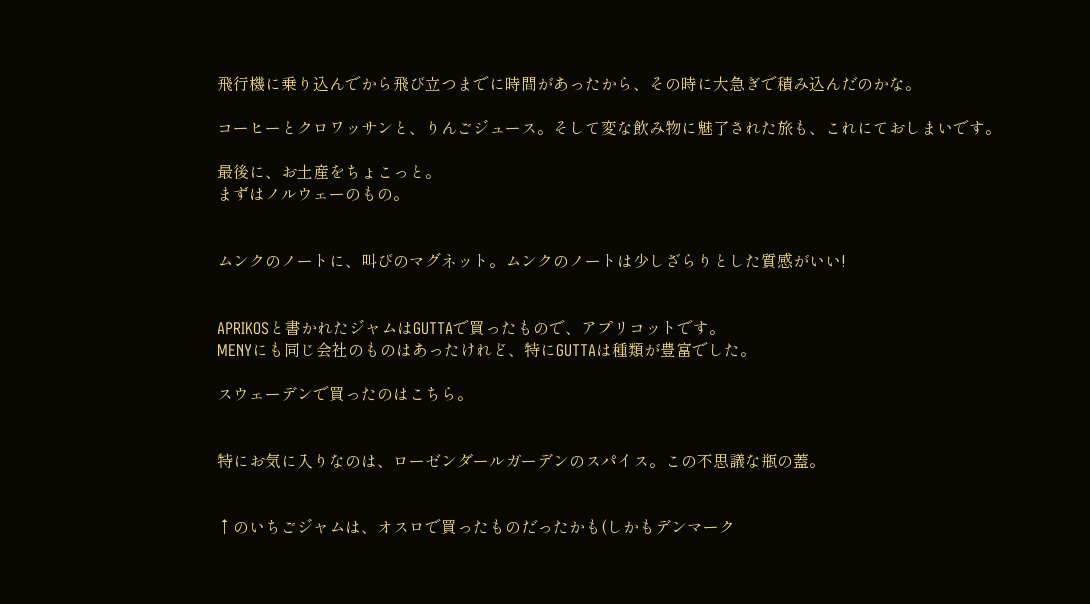飛行機に乗り込んでから飛び立つまでに時間があったから、その時に大急ぎで積み込んだのかな。

コーヒーとクロワッサンと、りんごジュース。そして変な飲み物に魅了された旅も、これにておしまいです。

最後に、お土産をちょこっと。
まずはノルウェーのもの。


ムンクのノートに、叫びのマグネット。ムンクのノートは少しざらりとした質感がいい!


APRIKOSと書かれたジャムはGUTTAで買ったもので、アプリコットです。
MENYにも同じ会社のものはあったけれど、特にGUTTAは種類が豊富でした。

スウェーデンで買ったのはこちら。


特にお気に入りなのは、ローゼンダールガーデンのスパイス。この不思議な瓶の蓋。


↑のいちごジャムは、オスロで買ったものだったかも(しかもデンマーク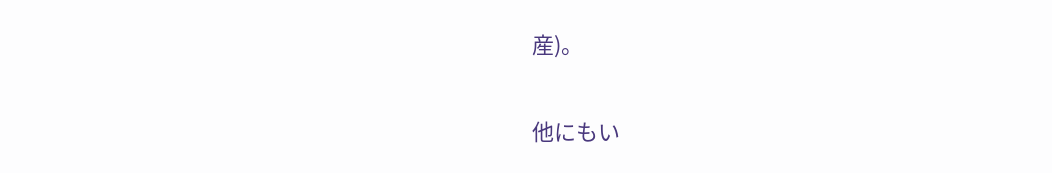産)。

他にもい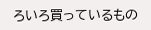ろいろ買っているもの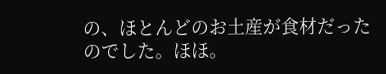の、ほとんどのお土産が食材だったのでした。ほほ。